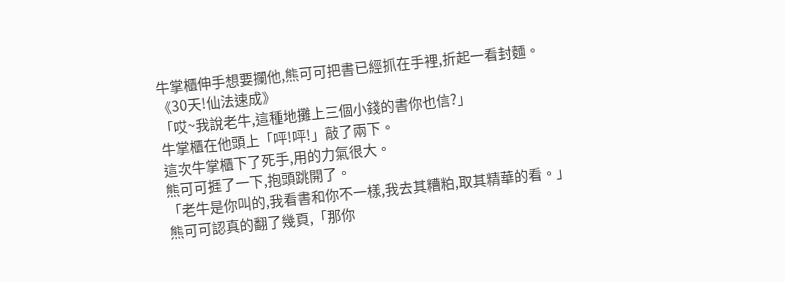牛掌櫃伸手想要攔他,熊可可把書已經抓在手裡,折起一看封麵。
《30天!仙法速成》
「哎~我說老牛,這種地攤上三個小錢的書你也信?」
牛掌櫃在他頭上「呯!呯!」敲了兩下。
這次牛掌櫃下了死手,用的力氣很大。
熊可可捱了一下,抱頭跳開了。
「老牛是你叫的,我看書和你不一樣,我去其糟粕,取其精華的看。」
熊可可認真的翻了幾頁,「那你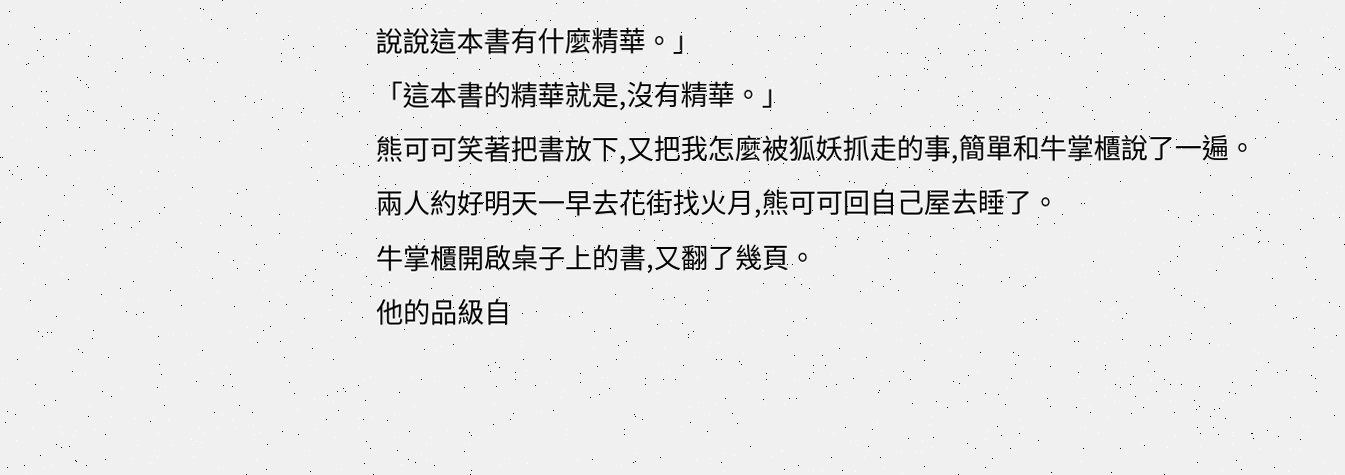說說這本書有什麼精華。」
「這本書的精華就是,沒有精華。」
熊可可笑著把書放下,又把我怎麼被狐妖抓走的事,簡單和牛掌櫃說了一遍。
兩人約好明天一早去花街找火月,熊可可回自己屋去睡了。
牛掌櫃開啟桌子上的書,又翻了幾頁。
他的品級自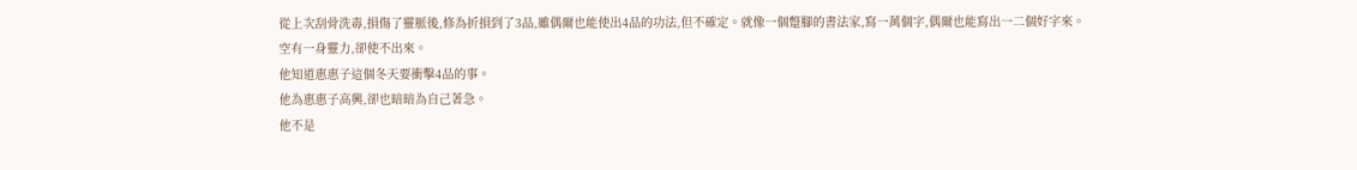從上次刮骨洗毒,損傷了靈脈後,修為折損到了3品,雖偶爾也能使出4品的功法,但不確定。就像一個蹩腳的書法家,寫一萬個字,偶爾也能寫出一二個好字來。
空有一身靈力,卻使不出來。
他知道惠惠子這個冬天要衝擊4品的事。
他為惠惠子高興,卻也暗暗為自己著急。
他不是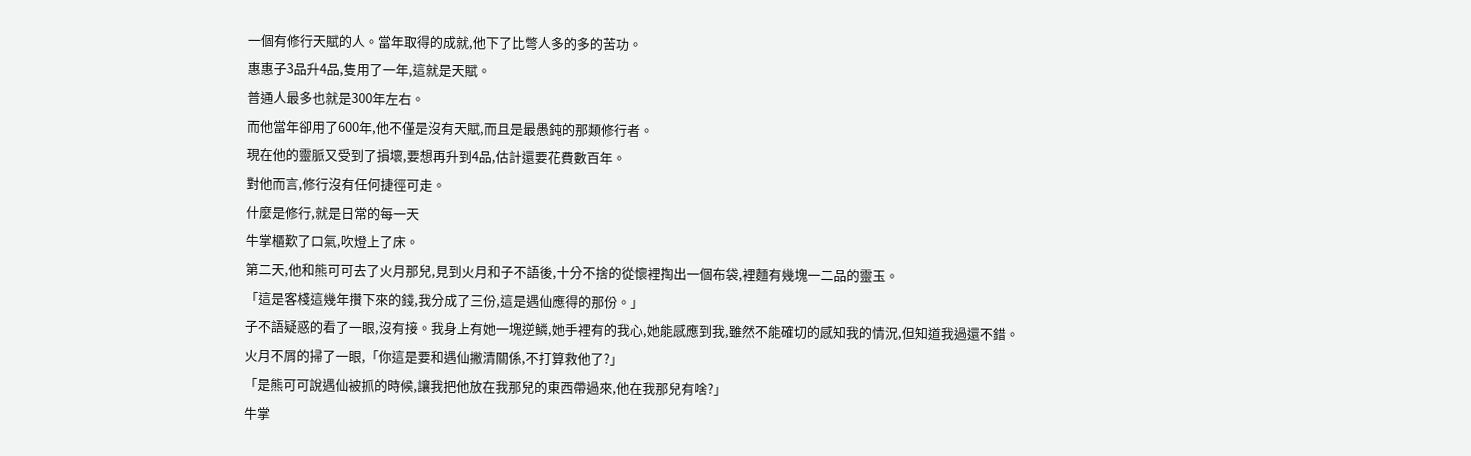一個有修行天賦的人。當年取得的成就,他下了比彆人多的多的苦功。
惠惠子3品升4品,隻用了一年,這就是天賦。
普通人最多也就是300年左右。
而他當年卻用了600年,他不僅是沒有天賦,而且是最愚鈍的那類修行者。
現在他的靈脈又受到了損壞,要想再升到4品,估計還要花費數百年。
對他而言,修行沒有任何捷徑可走。
什麼是修行,就是日常的每一天
牛掌櫃歎了口氣,吹燈上了床。
第二天,他和熊可可去了火月那兒,見到火月和子不語後,十分不捨的從懷裡掏出一個布袋,裡麵有幾塊一二品的靈玉。
「這是客棧這幾年攢下來的錢,我分成了三份,這是遇仙應得的那份。」
子不語疑惑的看了一眼,沒有接。我身上有她一塊逆鱗,她手裡有的我心,她能感應到我,雖然不能確切的感知我的情況,但知道我過還不錯。
火月不屑的掃了一眼,「你這是要和遇仙撇清關係,不打算救他了?」
「是熊可可說遇仙被抓的時候,讓我把他放在我那兒的東西帶過來,他在我那兒有啥?」
牛掌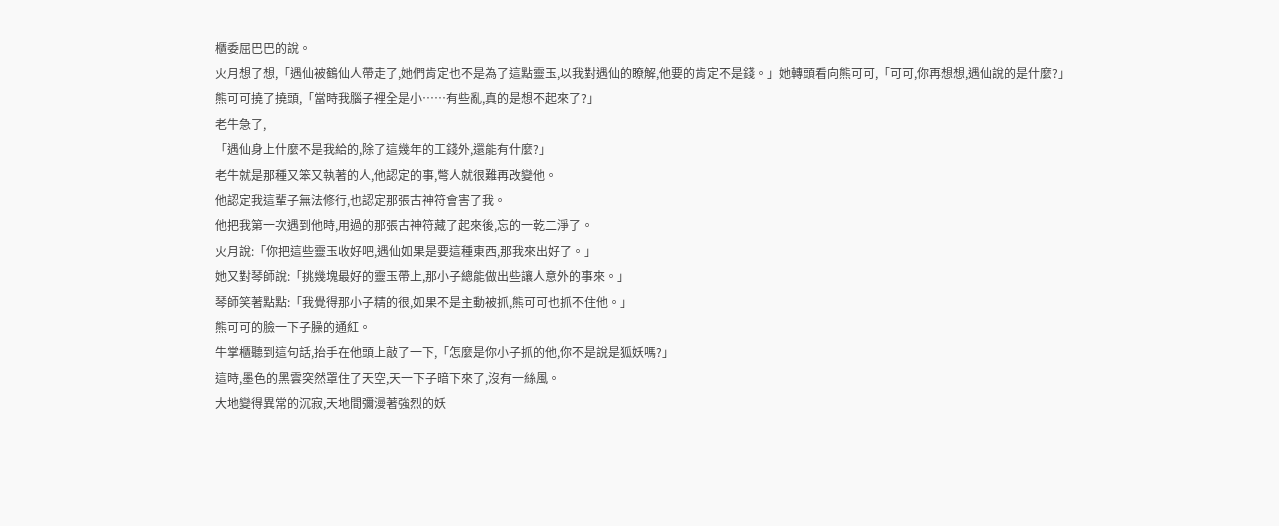櫃委屈巴巴的說。
火月想了想,「遇仙被鶴仙人帶走了,她們肯定也不是為了這點靈玉,以我對遇仙的瞭解,他要的肯定不是錢。」她轉頭看向熊可可,「可可,你再想想,遇仙說的是什麼?」
熊可可撓了撓頭,「當時我腦子裡全是小……有些亂,真的是想不起來了?」
老牛急了,
「遇仙身上什麼不是我給的,除了這幾年的工錢外,還能有什麼?」
老牛就是那種又笨又執著的人,他認定的事,彆人就很難再改變他。
他認定我這輩子無法修行,也認定那張古神符會害了我。
他把我第一次遇到他時,用過的那張古神符藏了起來後,忘的一乾二淨了。
火月說:「你把這些靈玉收好吧,遇仙如果是要這種東西,那我來出好了。」
她又對琴師說:「挑幾塊最好的靈玉帶上,那小子總能做出些讓人意外的事來。」
琴師笑著點點:「我覺得那小子精的很,如果不是主動被抓,熊可可也抓不住他。」
熊可可的臉一下子臊的通紅。
牛掌櫃聽到這句話,抬手在他頭上敲了一下,「怎麼是你小子抓的他,你不是說是狐妖嗎?」
這時,墨色的黑雲突然罩住了天空,天一下子暗下來了,沒有一絲風。
大地變得異常的沉寂,天地間彌漫著強烈的妖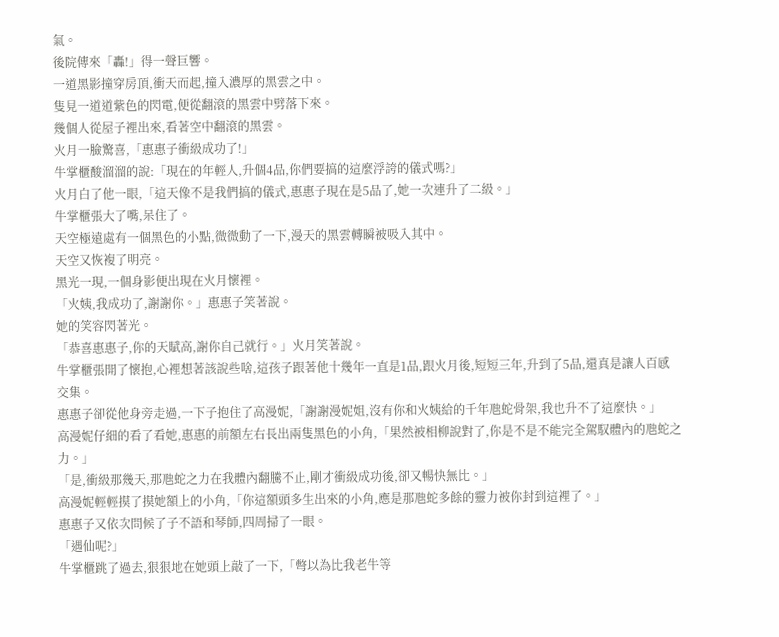氣。
後院傳來「轟!」得一聲巨響。
一道黑影撞穿房頂,衝天而起,撞入濃厚的黑雲之中。
隻見一道道紫色的閃電,便從翻滾的黑雲中劈落下來。
幾個人從屋子裡出來,看著空中翻滾的黑雲。
火月一臉驚喜,「惠惠子衝級成功了!」
牛掌櫃酸溜溜的說:「現在的年輕人,升個4品,你們要搞的這麼浮誇的儀式嗎?」
火月白了他一眼,「這天像不是我們搞的儀式,惠惠子現在是5品了,她一次連升了二級。」
牛掌櫃張大了嘴,呆住了。
天空極遠處有一個黑色的小點,微微動了一下,漫天的黑雲轉瞬被吸入其中。
天空又恢複了明亮。
黑光一現,一個身影便出現在火月懷裡。
「火姨,我成功了,謝謝你。」惠惠子笑著說。
她的笑容閃著光。
「恭喜惠惠子,你的天賦高,謝你自己就行。」火月笑著說。
牛掌櫃張開了懷抱,心裡想著該說些啥,這孩子跟著他十幾年一直是1品,跟火月後,短短三年,升到了5品,還真是讓人百感交集。
惠惠子卻從他身旁走過,一下子抱住了高漫妮,「謝謝漫妮姐,沒有你和火姨給的千年虺蛇骨架,我也升不了這麼快。」
高漫妮仔細的看了看她,惠惠的前額左右長出兩隻黑色的小角,「果然被相柳說對了,你是不是不能完全駕馭體內的虺蛇之力。」
「是,衝級那幾天,那虺蛇之力在我體內翻騰不止,剛才衝級成功後,卻又暢快無比。」
高漫妮輕輕摸了摸她額上的小角,「你這額頭多生出來的小角,應是那虺蛇多餘的靈力被你封到這裡了。」
惠惠子又依次問候了子不語和琴師,四周掃了一眼。
「遇仙呢?」
牛掌櫃跳了過去,狠狠地在她頭上敲了一下,「彆以為比我老牛等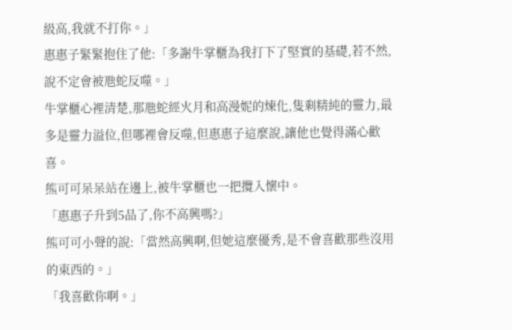級高,我就不打你。」
惠惠子緊緊抱住了他:「多謝牛掌櫃為我打下了堅實的基礎,若不然,說不定會被虺蛇反噬。」
牛掌櫃心裡清楚,那虺蛇經火月和高漫妮的煉化,隻剩精純的靈力,最多是靈力溢位,但哪裡會反噬,但惠惠子這麼說,讓他也覺得滿心歡喜。
熊可可呆呆站在邊上,被牛掌櫃也一把攬入懷中。
「惠惠子升到5品了,你不高興嗎?」
熊可可小聲的說:「當然高興啊,但她這麼優秀,是不會喜歡那些沒用的東西的。」
「我喜歡你啊。」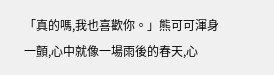「真的嗎,我也喜歡你。」熊可可渾身一顫,心中就像一場雨後的春天,心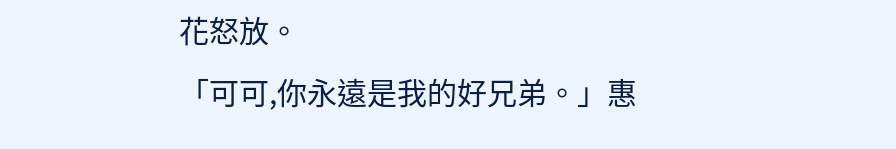花怒放。
「可可,你永遠是我的好兄弟。」惠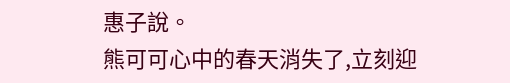惠子說。
熊可可心中的春天消失了,立刻迎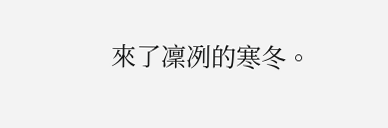來了凜冽的寒冬。